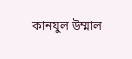কানযুল উম্মাল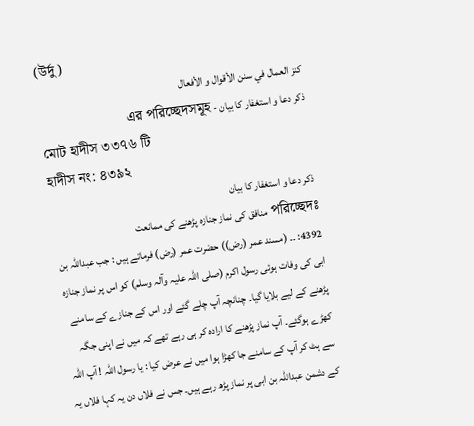(উর্দু)
كنز العمال في سنن الأقوال و الأفعال
ذکر دعا و استغفار کا بیان - এর পরিচ্ছেদসমূহ
মোট হাদীস ৩৩৭৬ টি
হাদীস নং: ৪৩৯২
ذکر دعا و استغفار کا بیان
পরিচ্ছেদঃ منافق کی نماز جنازہ پڑھنے کی ممانعت
4392: ۔۔ (مسند عمر (رض)) حضرت عمر (رض) فرماتے ہیں : جب عبداللہ بن ابی کی وفات ہوئی رسول اکرم (صلی اللہ علیہ وآلہ وسلم) کو اس پر نماز جنازہ پڑھنے کے لیے بلایا گیا۔ چنانچہ آپ چلے گئے اور اس کے جنازے کے سامنے کھڑے ہوگئے۔ آپ نماز پڑھنے کا ارادہ کر ہی رہے تھے کہ میں نے اپنی جگہ سے ہٹ کر آپ کے سامنے جا کھڑا ہوا میں نے عرض کیا : یا رسول اللہ ! آپ اللہ کے دشمن عبداللہ بن ابی پر نماز پڑھ رہے ہیں۔ جس نے فلاں دن یہ کہا فلاں یہ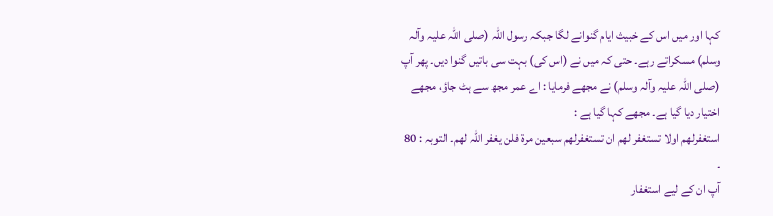کہا اور میں اس کے خبیث ایام گنوانے لگا جبکہ رسول اللہ (صلی اللہ علیہ وآلہ وسلم) مسکراتے رہے۔ حتی کہ میں نے (اس کی) بہت سی باتیں گنوا دیں۔ پھر آپ (صلی اللہ علیہ وآلہ وسلم) نے مجھے فرمایا : اے عمر مجھ سے ہٹ جاؤ، مجھے اختیار دیا گیا ہے۔ مجھے کہا گیا ہے :
استغفرلھم اولا تستغفر لھم ان تستغفرلھم سبعین مرۃ فلن یغفر اللہ لھم۔ التوبہ : 80 ۔
آپ ان کے لیے استغفار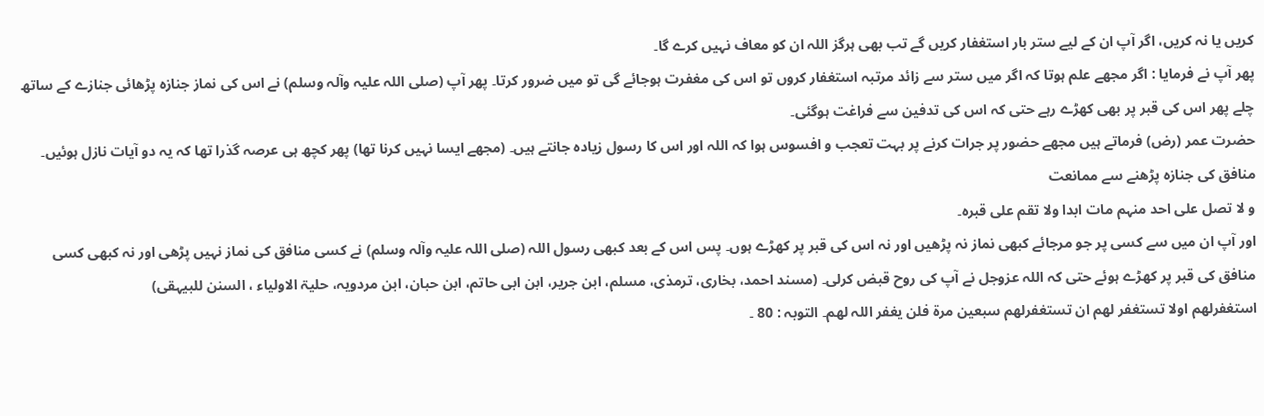کریں یا نہ کریں، اگر آپ ان کے لیے ستر بار استغفار کریں گے تب بھی ہرگز اللہ ان کو معاف نہیں کرے گا۔
پھر آپ نے فرمایا : اگر مجھے علم ہوتا کہ اگر میں ستر سے زائد مرتبہ استغفار کروں تو اس کی مغفرت ہوجائے گی تو میں ضرور کرتا۔ پھر آپ (صلی اللہ علیہ وآلہ وسلم) نے اس کی نماز جنازہ پڑھائی جنازے کے ساتھ چلے پھر اس کی قبر پر بھی کھڑے رہے حتی کہ اس کی تدفین سے فراغت ہوگئی۔
حضرت عمر (رض) فرماتے ہیں مجھے حضور پر جرات کرنے پر بہت تعجب و افسوس ہوا کہ اللہ اور اس کا رسول زیادہ جانتے ہیں۔ (مجھے ایسا نہیں کرنا تھا) پھر کچھ ہی عرصہ گذرا تھا کہ یہ دو آیات نازل ہوئیں۔
منافق کی جنازہ پڑھنے سے ممانعت
و لا تصل علی احد منہم مات ابدا ولا تقم علی قبرہ۔
اور آپ ان میں سے کسی پر جو مرجائے کبھی نماز نہ پڑھیں اور نہ اس کی قبر پر کھڑے ہوں۔ پس اس کے بعد کبھی رسول اللہ (صلی اللہ علیہ وآلہ وسلم) نے کسی منافق کی نماز نہیں پڑھی اور نہ کبھی کسی منافق کی قبر پر کھڑے ہوئے حتی کہ اللہ عزوجل نے آپ کی روح قبض کرلی۔ (مسند احمد، بخاری، ترمذی، مسلم، ابن جریر، ابن ابی حاتم، ابن حبان، ابن مردویہ، حلیۃ الاولیاء ، السنن للبیہقی)
استغفرلھم اولا تستغفر لھم ان تستغفرلھم سبعین مرۃ فلن یغفر اللہ لھم۔ التوبہ : 80 ۔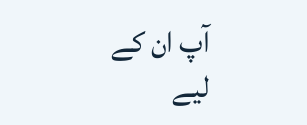آپ ان کے لیے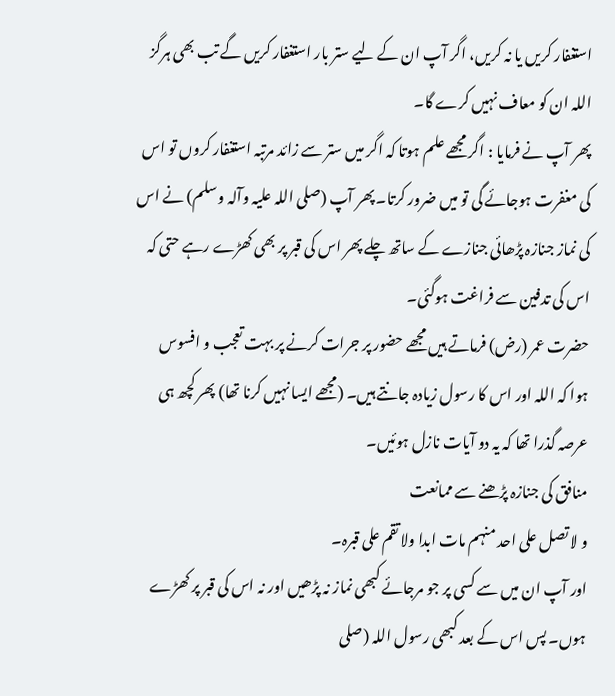استغفار کریں یا نہ کریں، اگر آپ ان کے لیے ستر بار استغفار کریں گے تب بھی ہرگز اللہ ان کو معاف نہیں کرے گا۔
پھر آپ نے فرمایا : اگر مجھے علم ہوتا کہ اگر میں ستر سے زائد مرتبہ استغفار کروں تو اس کی مغفرت ہوجائے گی تو میں ضرور کرتا۔ پھر آپ (صلی اللہ علیہ وآلہ وسلم) نے اس کی نماز جنازہ پڑھائی جنازے کے ساتھ چلے پھر اس کی قبر پر بھی کھڑے رہے حتی کہ اس کی تدفین سے فراغت ہوگئی۔
حضرت عمر (رض) فرماتے ہیں مجھے حضور پر جرات کرنے پر بہت تعجب و افسوس ہوا کہ اللہ اور اس کا رسول زیادہ جانتے ہیں۔ (مجھے ایسا نہیں کرنا تھا) پھر کچھ ہی عرصہ گذرا تھا کہ یہ دو آیات نازل ہوئیں۔
منافق کی جنازہ پڑھنے سے ممانعت
و لا تصل علی احد منہم مات ابدا ولا تقم علی قبرہ۔
اور آپ ان میں سے کسی پر جو مرجائے کبھی نماز نہ پڑھیں اور نہ اس کی قبر پر کھڑے ہوں۔ پس اس کے بعد کبھی رسول اللہ (صلی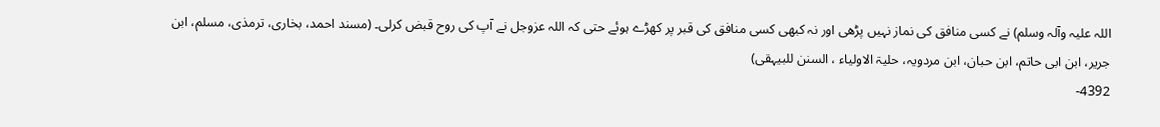اللہ علیہ وآلہ وسلم) نے کسی منافق کی نماز نہیں پڑھی اور نہ کبھی کسی منافق کی قبر پر کھڑے ہوئے حتی کہ اللہ عزوجل نے آپ کی روح قبض کرلی۔ (مسند احمد، بخاری، ترمذی، مسلم، ابن جریر، ابن ابی حاتم، ابن حبان، ابن مردویہ، حلیۃ الاولیاء ، السنن للبیہقی)
4392-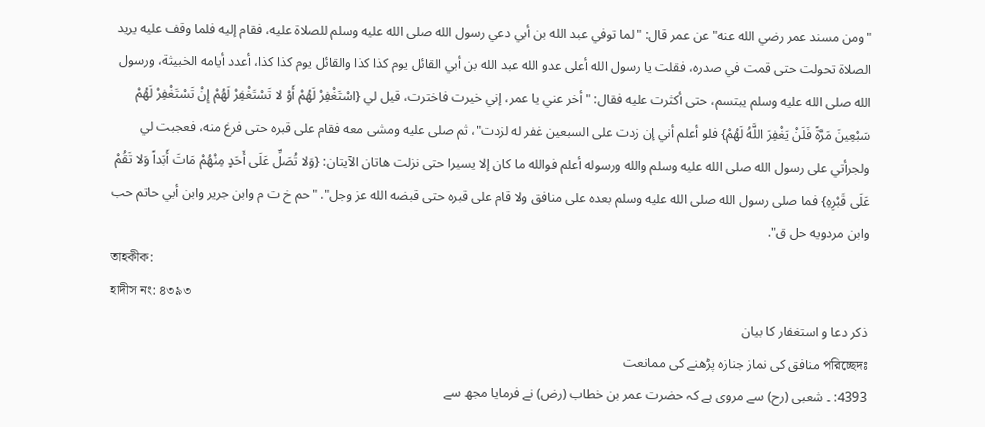"ومن مسند عمر رضي الله عنه" عن عمر قال: "لما توفي عبد الله بن أبي دعي رسول الله صلى الله عليه وسلم للصلاة عليه، فقام إليه فلما وقف عليه يريد الصلاة تحولت حتى قمت في صدره، فقلت يا رسول الله أعلى عدو الله عبد الله بن أبي القائل يوم كذا كذا والقائل يوم كذا كذا، أعدد أيامه الخبيثة، ورسول الله صلى الله عليه وسلم يبتسم، حتى أكثرت عليه فقال: "أخر عني يا عمر، إني خيرت فاخترت، قيل لي {اسْتَغْفِرْ لَهُمْ أَوْ لا تَسْتَغْفِرْ لَهُمْ إِنْ تَسْتَغْفِرْ لَهُمْ سَبْعِينَ مَرَّةً فَلَنْ يَغْفِرَ اللَّهُ لَهُمْ} فلو أعلم أني إن زدت على السبعين غفر له لزدت"، ثم صلى عليه ومشى معه فقام على قبره حتى فرغ منه، فعجبت لي ولجرأتي على رسول الله صلى الله عليه وسلم والله ورسوله أعلم فوالله ما كان إلا يسيرا حتى نزلت هاتان الآيتان: {وَلا تُصَلِّ عَلَى أَحَدٍ مِنْهُمْ مَاتَ أَبَداً وَلا تَقُمْ عَلَى قَبْرِهِ} فما صلى رسول الله صلى الله عليه وسلم بعده على منافق ولا قام على قبره حتى قبضه الله عز وجل". "حم خ ت م وابن جرير وابن أبي حاتم حب وابن مردويه حل ق".
তাহকীক:
হাদীস নং: ৪৩৯৩
ذکر دعا و استغفار کا بیان
পরিচ্ছেদঃ منافق کی نماز جنازہ پڑھنے کی ممانعت
4393: ۔ شعبی (رح) سے مروی ہے کہ حضرت عمر بن خطاب (رض) نے فرمایا مجھ سے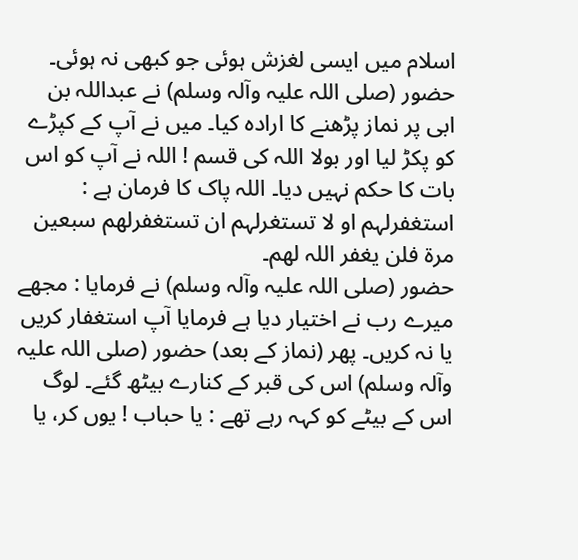اسلام میں ایسی لغزش ہوئی جو کبھی نہ ہوئی۔ حضور (صلی اللہ علیہ وآلہ وسلم) نے عبداللہ بن ابی پر نماز پڑھنے کا ارادہ کیا۔ میں نے آپ کے کپڑے کو پکڑ لیا اور بولا اللہ کی قسم ! اللہ نے آپ کو اس بات کا حکم نہیں دیا۔ اللہ پاک کا فرمان ہے :
استغفرلہم او لا تستغرلہم ان تستغفرلھم سبعین مرۃ فلن یغفر اللہ لھم۔
حضور (صلی اللہ علیہ وآلہ وسلم) نے فرمایا : مجھے میرے رب نے اختیار دیا ہے فرمایا آپ استغفار کریں یا نہ کریں۔ پھر (نماز کے بعد) حضور (صلی اللہ علیہ وآلہ وسلم) اس کی قبر کے کنارے بیٹھ گئے۔ لوگ اس کے بیٹے کو کہہ رہے تھے : یا حباب ! یوں کر، یا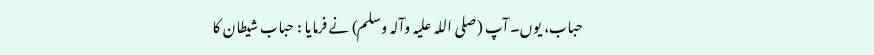حباب، یوں۔ آپ (صلی اللہ علیہ وآلہ وسلم) نے فرمایا : حباب شیطان کا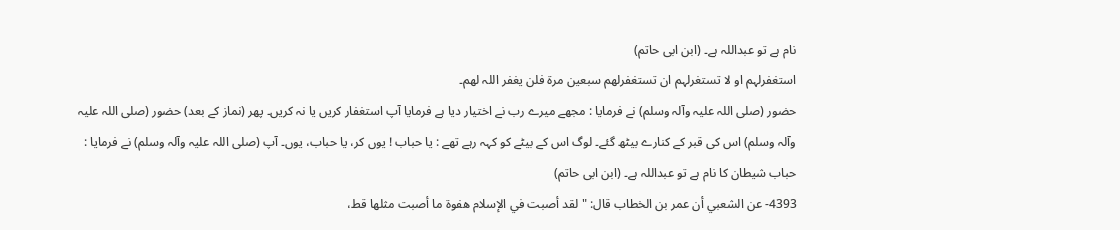نام ہے تو عبداللہ ہے۔ (ابن ابی حاتم)
استغفرلہم او لا تستغرلہم ان تستغفرلھم سبعین مرۃ فلن یغفر اللہ لھم۔
حضور (صلی اللہ علیہ وآلہ وسلم) نے فرمایا : مجھے میرے رب نے اختیار دیا ہے فرمایا آپ استغفار کریں یا نہ کریں۔ پھر (نماز کے بعد) حضور (صلی اللہ علیہ وآلہ وسلم) اس کی قبر کے کنارے بیٹھ گئے۔ لوگ اس کے بیٹے کو کہہ رہے تھے : یا حباب ! یوں کر، یا حباب، یوں۔ آپ (صلی اللہ علیہ وآلہ وسلم) نے فرمایا : حباب شیطان کا نام ہے تو عبداللہ ہے۔ (ابن ابی حاتم)
4393- عن الشعبي أن عمر بن الخطاب قال: "لقد أصبت في الإسلام هفوة ما أصبت مثلها قط،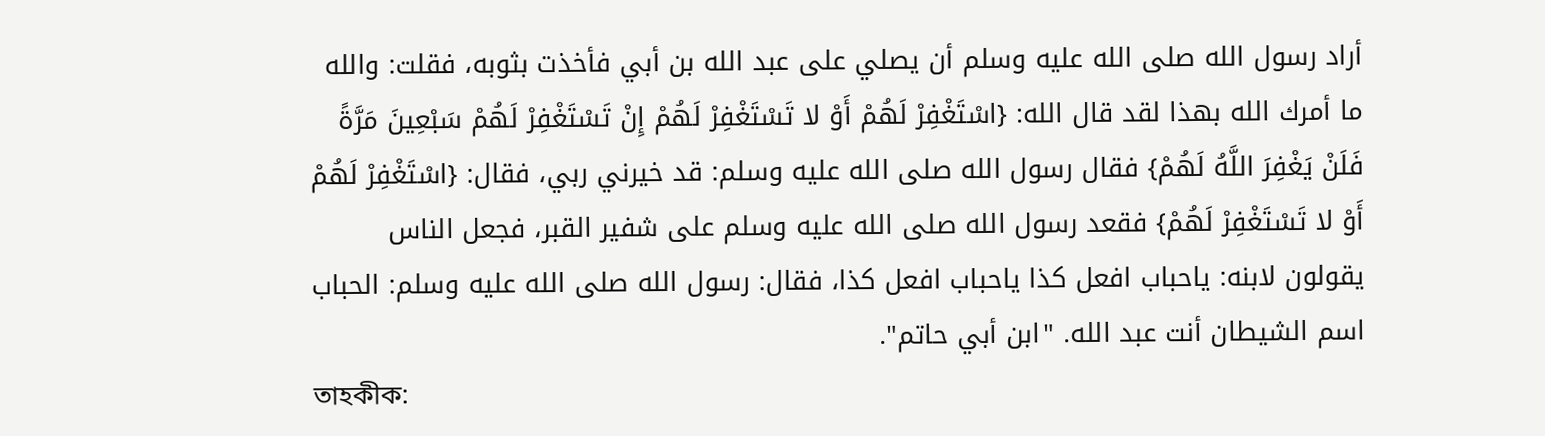أراد رسول الله صلى الله عليه وسلم أن يصلي على عبد الله بن أبي فأخذت بثوبه، فقلت: والله ما أمرك الله بهذا لقد قال الله: {اسْتَغْفِرْ لَهُمْ أَوْ لا تَسْتَغْفِرْ لَهُمْ إِنْ تَسْتَغْفِرْ لَهُمْ سَبْعِينَ مَرَّةً فَلَنْ يَغْفِرَ اللَّهُ لَهُمْ} فقال رسول الله صلى الله عليه وسلم: قد خيرني ربي، فقال: {اسْتَغْفِرْ لَهُمْ أَوْ لا تَسْتَغْفِرْ لَهُمْ} فقعد رسول الله صلى الله عليه وسلم على شفير القبر، فجعل الناس يقولون لابنه: ياحباب افعل كذا ياحباب افعل كذا، فقال: رسول الله صلى الله عليه وسلم: الحباب اسم الشيطان أنت عبد الله. "ابن أبي حاتم".
তাহকীক: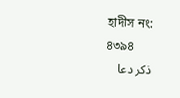হাদীস নং: ৪৩৯৪
ذکر دعا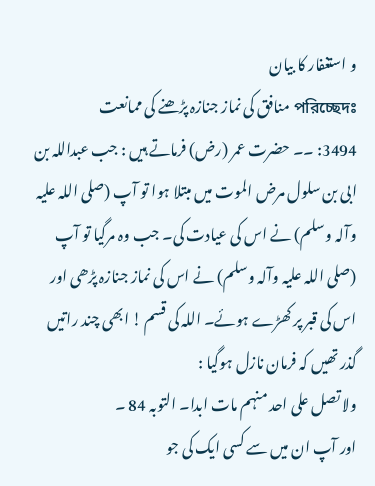و استغفار کا بیان
পরিচ্ছেদঃ منافق کی نماز جنازہ پڑھنے کی ممانعت
3494: ۔۔ حضرت عمر (رض) فرماتے ہیں : جب عبداللہ بن ابی بن سلول مرض الموت میں مبتلا ہوا تو آپ (صلی اللہ علیہ وآلہ وسلم) نے اس کی عیادت کی۔ جب وہ مرگیا تو آپ (صلی اللہ علیہ وآلہ وسلم) نے اس کی نماز جنازہ پڑھی اور اس کی قبر پر کھڑے ہوئے۔ اللہ کی قسم ! ابھی چند راتیں گذر تھیں کہ فرمان نازل ہوگیا :
ولا تصل علی احد منہم مات ابدا۔ التوبہ 84 ۔
اور آپ ان میں سے کسی ایک کی جو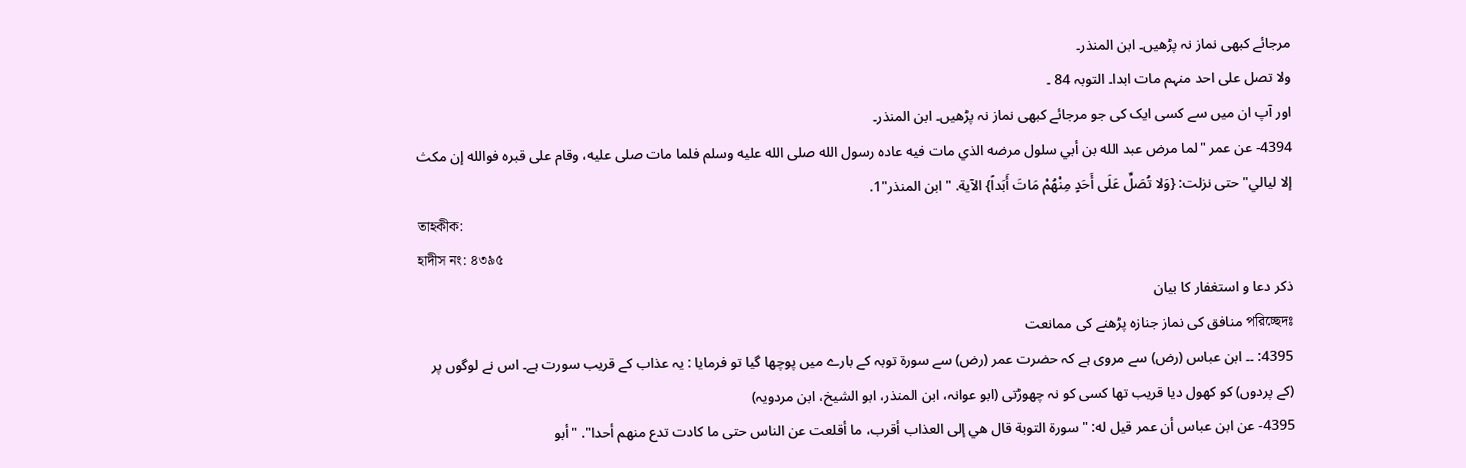مرجائے کبھی نماز نہ پڑھیں۔ ابن المنذر۔
ولا تصل علی احد منہم مات ابدا۔ التوبہ 84 ۔
اور آپ ان میں سے کسی ایک کی جو مرجائے کبھی نماز نہ پڑھیں۔ ابن المنذر۔
4394- عن عمر "لما مرض عبد الله بن أبي سلول مرضه الذي مات فيه عاده رسول الله صلى الله عليه وسلم فلما مات صلى عليه، وقام على قبره فوالله إن مكث إلا ليالي" حتى نزلت: {وَلا تُصَلِّ عَلَى أَحَدٍ مِنْهُمْ مَاتَ أَبَداً} الآية. "ابن المنذر"1.
তাহকীক:
হাদীস নং: ৪৩৯৫
ذکر دعا و استغفار کا بیان
পরিচ্ছেদঃ منافق کی نماز جنازہ پڑھنے کی ممانعت
4395: ۔۔ ابن عباس (رض) سے مروی ہے کہ حضرت عمر (رض) سے سورة توبہ کے بارے میں پوچھا گیا تو فرمایا : یہ عذاب کے قریب سورت ہے۔ اس نے لوگوں پر (کے پردوں) کو کھول دیا قریب تھا کسی کو نہ چھوڑتی (ابو عوانہ، ابن المنذر، ابو الشیخ، ابن مردویہ)
4395- عن ابن عباس أن عمر قيل له: "سورة التوبة قال هي إلى العذاب أقرب، ما أقلعت عن الناس حتى ما كادت تدع منهم أحدا". "أبو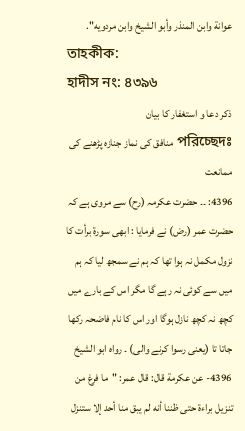عوانة وابن المنذر وأبو الشيخ وابن مردويه".
তাহকীক:
হাদীস নং: ৪৩৯৬
ذکر دعا و استغفار کا بیان
পরিচ্ছেদঃ منافق کی نماز جنازہ پڑھنے کی ممانعت
4396: ۔۔ حضرت عکرمہ (رح) سے مروی ہے کہ حضرت عمر (رض) نے فرمایا : ابھی سورة برأت کا نزول مکمل نہ ہوا تھا کہ ہم نے سمجھ لیا کہ ہم میں سے کوئی نہ رہے گا مگر اس کے بارے میں کچھ نہ کچھ نازل ہوگا اور اس کا نام فاضحہ رکھا جاتا تا (یعنی رسوا کرنے والی) ۔ رواہ ابو الشیخ
4396- عن عكرمة قال: قال عمر: "ما فرغ من تنزيل براءة حتى ظننا أنه لم يبق منا أحد إلا ستنزل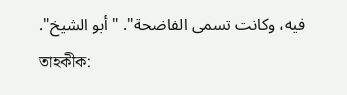فيه، وكانت تسمى الفاضحة". "أبو الشيخ".
তাহকীক: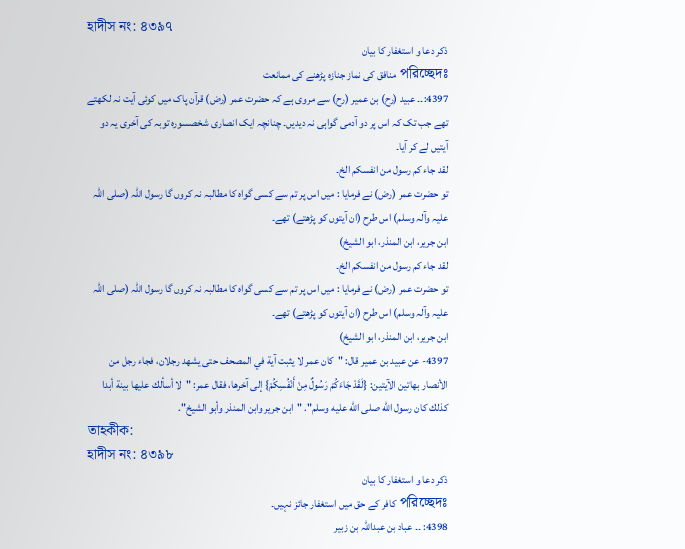হাদীস নং: ৪৩৯৭
ذکر دعا و استغفار کا بیان
পরিচ্ছেদঃ منافق کی نماز جنازہ پڑھنے کی ممانعت
4397:۔۔ عبید (رح) بن عمیر (رح) سے مروی ہے کہ حضرت عمر (رض) قرآن پاک میں کوئی آیت نہ لکھتے تھے جب تک کہ اس پر دو آدمی گواہی نہ دیدیں۔ چنانچہ ایک انصاری شخصسورہ توبہ کی آخری یہ دو آیتیں لے کر آیا۔
لقد جاء کم رسول من انفسکم الخ۔
تو حضرت عمر (رض) نے فرمایا : میں اس پر تم سے کسی گواہ کا مطالبہ نہ کروں گا رسول اللہ (صلی اللہ علیہ وآلہ وسلم) اس طرح (ان آیتوں کو پڑھتے) تھے۔
ابن جریر، ابن المنذر، ابو الشیخ)
لقد جاء کم رسول من انفسکم الخ۔
تو حضرت عمر (رض) نے فرمایا : میں اس پر تم سے کسی گواہ کا مطالبہ نہ کروں گا رسول اللہ (صلی اللہ علیہ وآلہ وسلم) اس طرح (ان آیتوں کو پڑھتے) تھے۔
ابن جریر، ابن المنذر، ابو الشیخ)
4397- عن عبيد بن عمير قال: "كان عمر لا يثبت آية في المصحف حتى يشهد رجلان، فجاء رجل من الأنصار بهاتين الآيتين: {لَقَدْ جَاءَكُمْ رَسُولٌ مِنْ أَنْفُسِكُمْ} إلى آخرها، فقال عمر: "لا أسألك عليها بينة أبدا كذلك كان رسول الله صلى الله عليه وسلم". "ابن جرير وابن المنذر وأبو الشيخ".
তাহকীক:
হাদীস নং: ৪৩৯৮
ذکر دعا و استغفار کا بیان
পরিচ্ছেদঃ کافر کے حق میں استغفار جائز نہیں۔
4398: ۔۔ عباد بن عبداللہ بن زبیر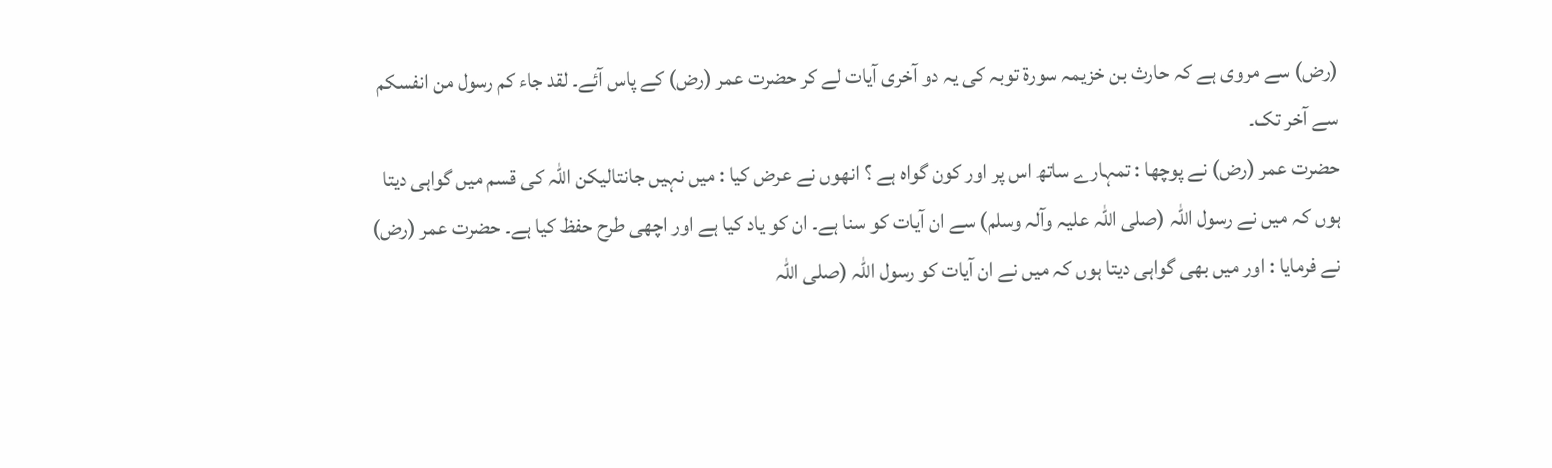(رض) سے مروی ہے کہ حارث بن خزیمہ سورة توبہ کی یہ دو آخری آیات لے کر حضرت عمر (رض) کے پاس آئے۔ لقد جاء کم رسول من انفسکم سے آخر تک۔
حضرت عمر (رض) نے پوچھا : تمہارے ساتھ اس پر اور کون گواہ ہے ؟ انھوں نے عرض کیا : میں نہیں جانتالیکن اللہ کی قسم میں گواہی دیتا ہوں کہ میں نے رسول اللہ (صلی اللہ علیہ وآلہ وسلم) سے ان آیات کو سنا ہے۔ ان کو یاد کیا ہے اور اچھی طرح حفظ کیا ہے۔ حضرت عمر (رض) نے فرمایا : اور میں بھی گواہی دیتا ہوں کہ میں نے ان آیات کو رسول اللہ (صلی اللہ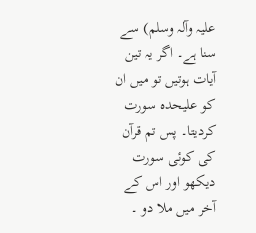علیہ وآلہ وسلم) سے سنا ہے۔ اگر یہ تین آیات ہوتیں تو میں ان کو علیحدہ سورت کردیتا۔ پس تم قرآن کی کوئی سورت دیکھو اور اس کے آخر میں ملا دو ۔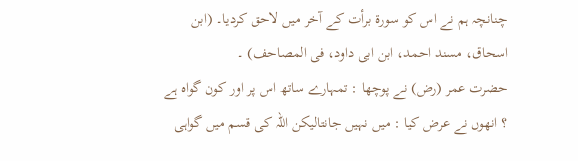چنانچہ ہم نے اس کو سورة برأت کے آخر میں لاحق کردیا۔ (ابن اسحاق، مسند احمد، ابن ابی داود، فی المصاحف) ۔
حضرت عمر (رض) نے پوچھا : تمہارے ساتھ اس پر اور کون گواہ ہے ؟ انھوں نے عرض کیا : میں نہیں جانتالیکن اللہ کی قسم میں گواہی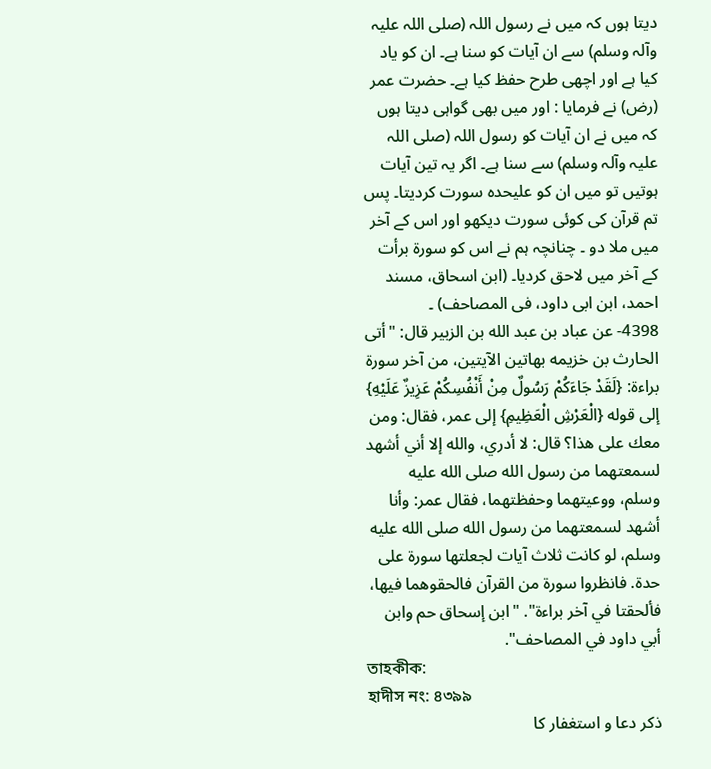دیتا ہوں کہ میں نے رسول اللہ (صلی اللہ علیہ وآلہ وسلم) سے ان آیات کو سنا ہے۔ ان کو یاد کیا ہے اور اچھی طرح حفظ کیا ہے۔ حضرت عمر (رض) نے فرمایا : اور میں بھی گواہی دیتا ہوں کہ میں نے ان آیات کو رسول اللہ (صلی اللہ علیہ وآلہ وسلم) سے سنا ہے۔ اگر یہ تین آیات ہوتیں تو میں ان کو علیحدہ سورت کردیتا۔ پس تم قرآن کی کوئی سورت دیکھو اور اس کے آخر میں ملا دو ۔ چنانچہ ہم نے اس کو سورة برأت کے آخر میں لاحق کردیا۔ (ابن اسحاق، مسند احمد، ابن ابی داود، فی المصاحف) ۔
4398- عن عباد بن عبد الله بن الزبير قال: "أتى الحارث بن خزيمه بهاتين الآيتين، من آخر سورة براءة: {لَقَدْ جَاءَكُمْ رَسُولٌ مِنْ أَنْفُسِكُمْ عَزِيزٌ عَلَيْهِ} إلى قوله {الْعَرْشِ الْعَظِيمِ} إلى عمر، فقال: ومن معك على هذا؟ قال: لا أدري، والله إلا أني أشهد لسمعتهما من رسول الله صلى الله عليه وسلم، ووعيتهما وحفظتهما، فقال عمر: وأنا أشهد لسمعتهما من رسول الله صلى الله عليه وسلم، لو كانت ثلاث آيات لجعلتها سورة على حدة. فانظروا سورة من القرآن فالحقوهما فيها، فألحقتا في آخر براءة". "ابن إسحاق حم وابن أبي داود في المصاحف".
তাহকীক:
হাদীস নং: ৪৩৯৯
ذکر دعا و استغفار کا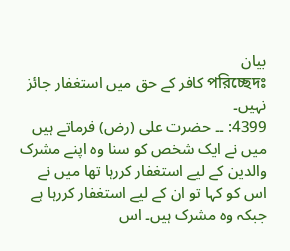بیان
পরিচ্ছেদঃ کافر کے حق میں استغفار جائز نہیں۔
4399: ۔۔ حضرت علی (رض) فرماتے ہیں میں نے ایک شخص کو سنا وہ اپنے مشرک والدین کے لیے استغفار کررہا تھا میں نے اس کو کہا تو ان کے لیے استغفار کررہا ہے جبکہ وہ مشرک ہیں۔ اس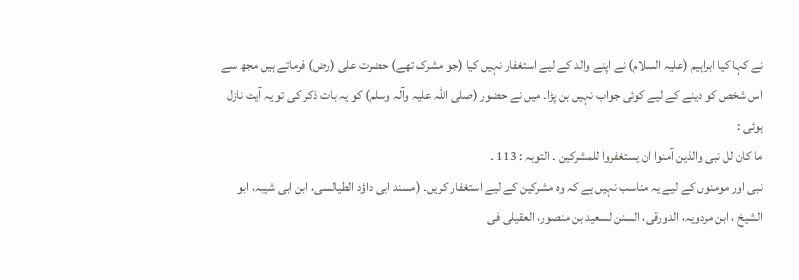نے کہا کیا ابراہیم (علیہ السلام) نے اپنے والد کے لیے استغفار نہیں کیا (جو مشرک تھے) حضرت علی (رض) فرماتے ہیں مجھ سے اس شخص کو دینے کے لیے کوئی جواب نہیں بن پڑا۔ میں نے حضور (صلی اللہ علیہ وآلہ وسلم) کو یہ بات ذکر کی تو یہ آیت نازل ہوئی :
ما کان لل نبی والذین آمنوا ان یستغفروا للمشرکین ۔ التوبہ : 113 ۔
نبی اور مومنوں کے لیے یہ مناسب نہیں ہے کہ وہ مشرکین کے لیے استغفار کریں۔ (مسند ابی داؤد الطیالسی، ابن ابی شیبہ، ابو الشیخ ، ابن مردویہ، الدورقی، السنن لسعید بن منصور، العقیلی فی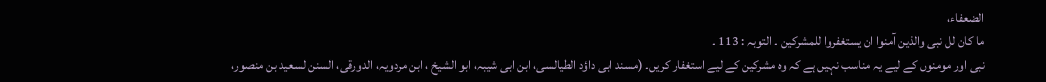الضعفاء،
ما کان لل نبی والذین آمنوا ان یستغفروا للمشرکین ۔ التوبہ : 113 ۔
نبی اور مومنوں کے لیے یہ مناسب نہیں ہے کہ وہ مشرکین کے لیے استغفار کریں۔ (مسند ابی داؤد الطیالسی، ابن ابی شیبہ، ابو الشیخ ، ابن مردویہ، الدورقی، السنن لسعید بن منصور،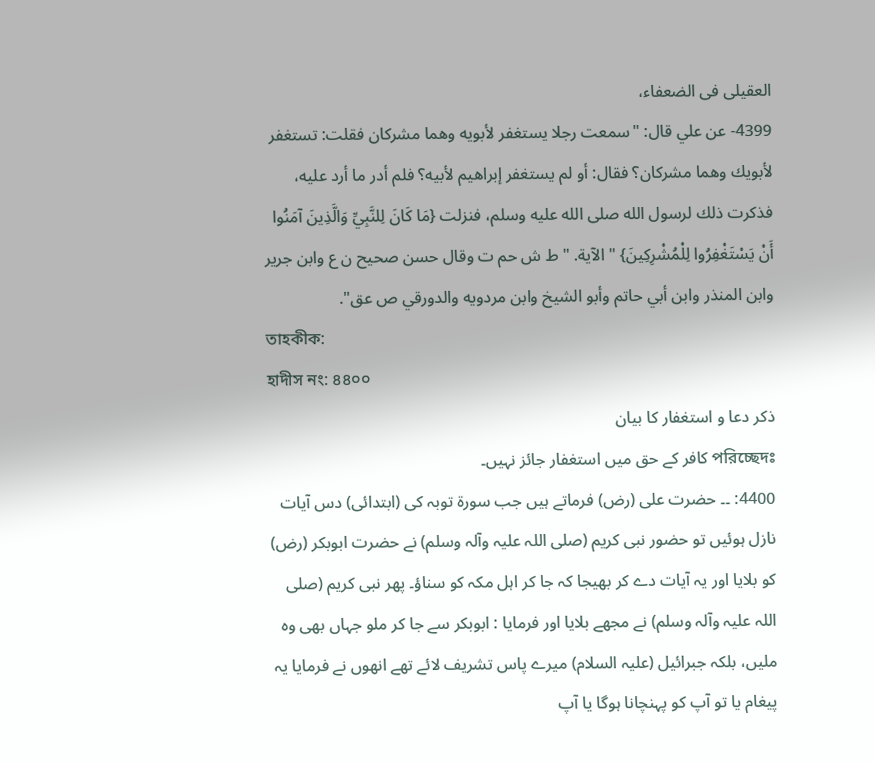العقیلی فی الضعفاء،
4399- عن علي قال: "سمعت رجلا يستغفر لأبويه وهما مشركان فقلت: تستغفر لأبويك وهما مشركان؟ فقال: أو لم يستغفر إبراهيم لأبيه؟ فلم أدر ما أرد عليه، فذكرت ذلك لرسول الله صلى الله عليه وسلم، فنزلت {مَا كَانَ لِلنَّبِيِّ وَالَّذِينَ آمَنُوا أَنْ يَسْتَغْفِرُوا لِلْمُشْرِكِينَ} " الآية. "ط ش حم ت وقال حسن صحيح ن ع وابن جرير وابن المنذر وابن أبي حاتم وأبو الشيخ وابن مردويه والدورقي ص عق".
তাহকীক:
হাদীস নং: ৪৪০০
ذکر دعا و استغفار کا بیان
পরিচ্ছেদঃ کافر کے حق میں استغفار جائز نہیں۔
4400: ۔۔ حضرت علی (رض) فرماتے ہیں جب سورة توبہ کی (ابتدائی) دس آیات نازل ہوئیں تو حضور نبی کریم (صلی اللہ علیہ وآلہ وسلم) نے حضرت ابوبکر (رض) کو بلایا اور یہ آیات دے کر بھیجا کہ جا کر اہل مکہ کو سناؤ۔ پھر نبی کریم (صلی اللہ علیہ وآلہ وسلم) نے مجھے بلایا اور فرمایا : ابوبکر سے جا کر ملو جہاں بھی وہ ملیں، بلکہ جبرائیل (علیہ السلام) میرے پاس تشریف لائے تھے انھوں نے فرمایا یہ پیغام یا تو آپ کو پہنچانا ہوگا یا آپ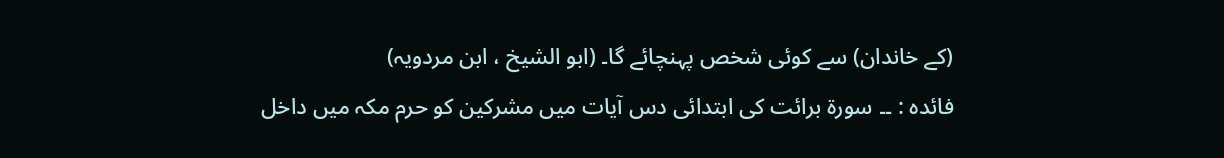(کے خاندان) سے کوئی شخص پہنچائے گا۔ (ابو الشیخ ، ابن مردویہ)
فائدہ : ۔۔ سورة برائت کی ابتدائی دس آیات میں مشرکین کو حرم مکہ میں داخل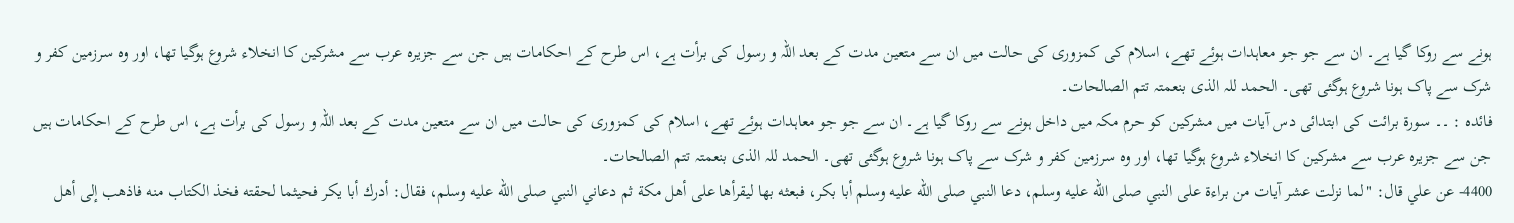ہونے سے روکا گیا ہے۔ ان سے جو جو معاہدات ہوئے تھے، اسلام کی کمزوری کی حالت میں ان سے متعین مدت کے بعد اللہ و رسول کی برأت ہے، اس طرح کے احکامات ہیں جن سے جزیرہ عرب سے مشرکین کا انخلاء شروع ہوگیا تھا، اور وہ سرزمین کفر و شرک سے پاک ہونا شروع ہوگئی تھی۔ الحمد للہ الذی بنعمتہ تتم الصالحات۔
فائدہ : ۔۔ سورة برائت کی ابتدائی دس آیات میں مشرکین کو حرم مکہ میں داخل ہونے سے روکا گیا ہے۔ ان سے جو جو معاہدات ہوئے تھے، اسلام کی کمزوری کی حالت میں ان سے متعین مدت کے بعد اللہ و رسول کی برأت ہے، اس طرح کے احکامات ہیں جن سے جزیرہ عرب سے مشرکین کا انخلاء شروع ہوگیا تھا، اور وہ سرزمین کفر و شرک سے پاک ہونا شروع ہوگئی تھی۔ الحمد للہ الذی بنعمتہ تتم الصالحات۔
4400- عن علي قال: "لما نزلت عشر آيات من براءة على النبي صلى الله عليه وسلم، دعا النبي صلى الله عليه وسلم أبا بكر، فبعثه بها ليقرأها على أهل مكة ثم دعاني النبي صلى الله عليه وسلم، فقال: أدرك أبا يكر فحيثما لحقته فخذ الكتاب منه فاذهب إلى أهل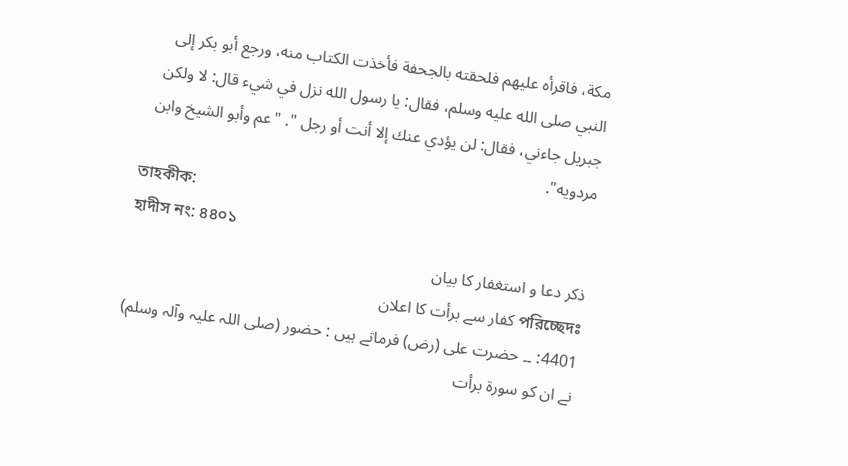مكة، فاقرأه عليهم فلحقته بالجحفة فأخذت الكتاب منه، ورجع أبو بكر إلى النبي صلى الله عليه وسلم، فقال: يا رسول الله نزل في شيء قال: لا ولكن جبريل جاءني، فقال: لن يؤدي عنك إلا أنت أو رجل ". "عم وأبو الشيخ وابن مردويه".
তাহকীক:
হাদীস নং: ৪৪০১
ذکر دعا و استغفار کا بیان
পরিচ্ছেদঃ کفار سے برأت کا اعلان
4401: ۔۔ حضرت علی (رض) فرماتے ہیں : حضور (صلی اللہ علیہ وآلہ وسلم) نے ان کو سورة برأت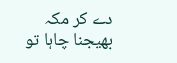دے کر مکہ بھیجنا چاہا تو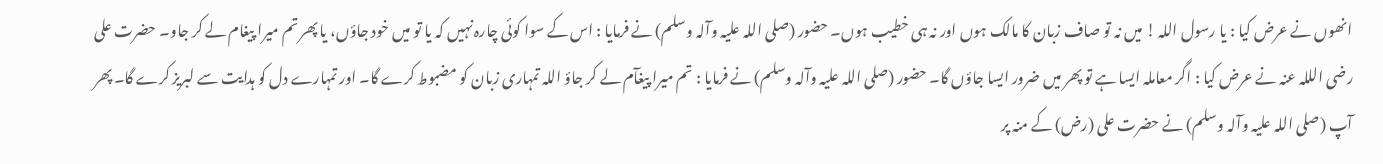انھوں نے عرض کیا : یا رسول اللہ ! میں نہ تو صاف زبان کا مالک ہوں اور نہ ہی خطیب ہوں۔ حضور (صلی اللہ علیہ وآلہ وسلم) نے فرمایا : اس کے سوا کوئی چارہ نہیں کہ یا تو میں خود جاؤں، یا پھر تم میرا پیغام لے کر جاو۔ حضرت علی رضی الللہ عنہ نے عرض کیا : اگر معاملہ ایسا ہے تو پھر میں ضرور ایسا جاؤں گا۔ حضور (صلی اللہ علیہ وآلہ وسلم) نے فرمایا : تم میرا پیغآم لے کر جاؤ اللہ تمہاری زبان کو مضبوط کرے گا۔ اور تمہارے دل کو ہدایت سے لبریز کرے گا۔ پھر آپ (صلی اللہ علیہ وآلہ وسلم) نے حضرت علی (رض) کے منہ پر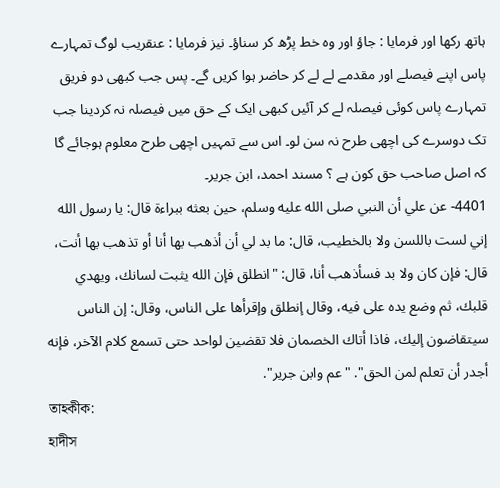ہاتھ رکھا اور فرمایا : جاؤ اور وہ خط پڑھ کر سناؤ۔ نیز فرمایا : عنقریب لوگ تمہارے پاس اپنے فیصلے اور مقدمے لے لے کر حاضر ہوا کریں گے۔ پس جب کبھی دو فریق تمہارے پاس کوئی فیصلہ لے کر آئیں کبھی ایک کے حق میں فیصلہ نہ کردینا جب تک دوسرے کی اچھی طرح نہ سن لو۔ اس سے تمہیں اچھی طرح معلوم ہوجائے گا کہ اصل صاحب حق کون ہے ؟ مسند احمد، ابن جریر۔
4401- عن علي أن النبي صلى الله عليه وسلم، حين بعثه ببراءة قال: يا رسول الله إني لست باللسن ولا بالخطيب، قال: ما بد لي أن أذهب بها أنا أو تذهب بها أنت، قال: فإن كان ولا بد فسأذهب أنا، قال: "انطلق فإن الله يثبت لسانك، ويهدي قلبك، ثم وضع يده على فيه، وقال إنطلق وإقرأها على الناس، وقال: إن الناس سيتقاضون إليك، فاذا أتاك الخصمان فلا تقضين لواحد حتى تسمع كلام الآخر، فإنه أجدر أن تعلم لمن الحق". "عم وابن جرير".
তাহকীক:
হাদীস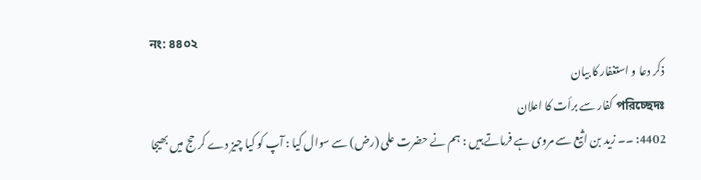নং: ৪৪০২
ذکر دعا و استغفار کا بیان
পরিচ্ছেদঃ کفار سے برأت کا اعلان
4402: ۔۔ زید بن اثیع سے مروی ہے فرماتے ہیں : ہم نے حضرت علی (رض) سے سوال کیا : آپ کو کیا چیز دے کر حج میں بھیجا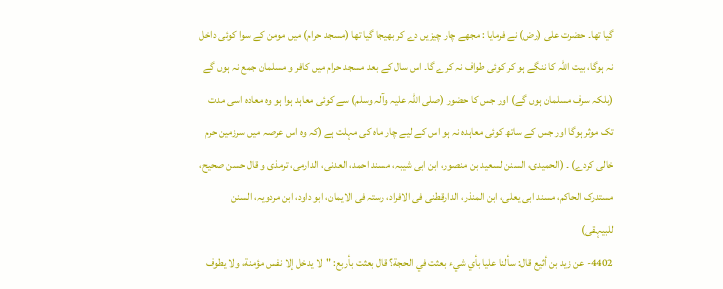گیا تھا۔ حضرت علی (رض) نے فرمایا : مجھے چار چیزیں دے کر بھیجا گیا تھا (مسجد حرام) میں مومن کے سوا کوئی داخل نہ ہوگا، بیت اللہ کا ننگے ہو کر کوئی طواف نہ کرے گا۔ اس سال کے بعد مسجد حرام میں کافر و مسلمان جمع نہ ہوں گے (بلکہ سرف مسلمان ہوں گے) اور جس کا حضور (صلی اللہ علیہ وآلہ وسلم) سے کوئی معاہد ہوا ہو وہ معادہ اسی مدت تک موثر ہوگا اور جس کے ساتھ کوئی معاہدہ نہ ہو اس کے لیے چار ماہ کی مہلت ہے (کہ وہ اس عرصہ میں سرزمین حرم خالی کردے) ۔ (الحمیدی، السنن لسعید بن منصور، ابن ابی شیبہ، مسند احمد، العدنی، الدارمی، ترمذی و قال حسن صحیح، مستدرک الحاکم، مسند ابی یعلی، ابن المنذر، الدارقطنی فی الافراد، رستہ فی الایمان، ابو داود، ابن مردویہ، السنن للبیہقی)
4402- عن زيد بن أثيع قال: سألنا عليا بأي شيء بعثت في الحجة؟ قال بعثت بأربع: "لا يدخل إلا نفس مؤمنة، ولا يطوف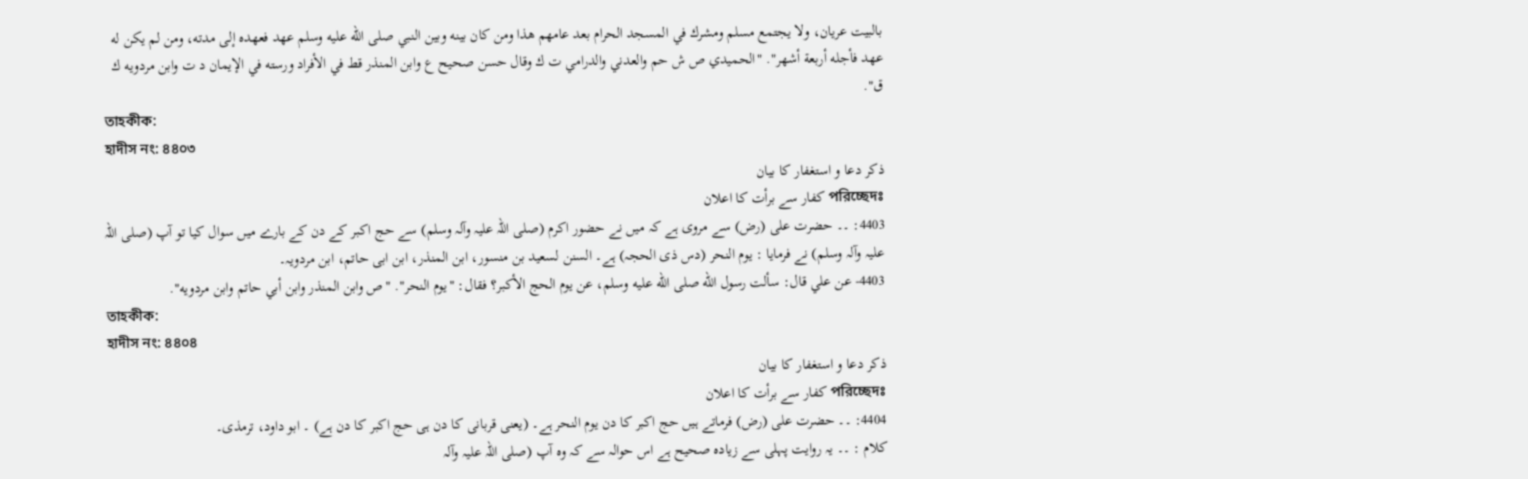بالبيت عريان، ولا يجتمع مسلم ومشرك في المسجد الحرام بعد عامهم هذا ومن كان بينه وبين النبي صلى الله عليه وسلم عهد فعهده إلى مدته، ومن لم يكن له عهد فأجله أربعة أشهر". "الحميدي ص ش حم والعدني والدرامي ت ك وقال حسن صحيح ع وابن المنذر قط في الأفراد ورسته في الإيمان د ت وابن مردويه ك ق".
তাহকীক:
হাদীস নং: ৪৪০৩
ذکر دعا و استغفار کا بیان
পরিচ্ছেদঃ کفار سے برأت کا اعلان
4403: ۔۔ حضرت علی (رض) سے مروی ہے کہ میں نے حضور اکرم (صلی اللہ علیہ وآلہ وسلم) سے حج اکبر کے دن کے بارے میں سوال کیا تو آپ (صلی اللہ علیہ وآلہ وسلم) نے فرمایا : یوم النحر (دس ذی الحجہ) ہے۔ السنن لسعید بن منسور، ابن المنذر، ابن ابی حاتم، ابن مردویہ۔
4403- عن علي قال: سألت رسول الله صلى الله عليه وسلم، عن يوم الحج الأكبر؟ فقال: "يوم النحر". "ص وابن المنذر وابن أبي حاتم وابن مردويه".
তাহকীক:
হাদীস নং: ৪৪০৪
ذکر دعا و استغفار کا بیان
পরিচ্ছেদঃ کفار سے برأت کا اعلان
4404: ۔۔ حضرت علی (رض) فرماتے ہیں حج اکبر کا دن یوم النحر ہے۔ (یعنی قربانی کا دن ہی حج اکبر کا دن ہے) ۔ ابو داود، ترمذی۔
کلام : ۔۔ یہ روایت پہلی سے زیادہ صحیح ہے اس حوالہ سے کہ وہ آپ (صلی اللہ علیہ وآلہ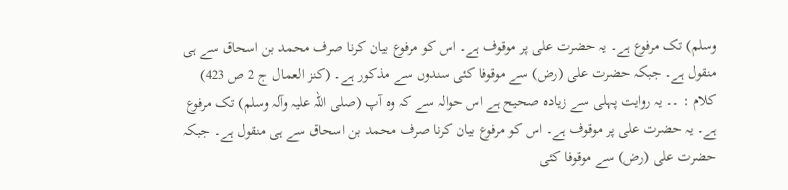وسلم) تک مرفوع ہے۔ یہ حضرت علی پر موقوف ہے۔ اس کو مرفوع بیان کرنا صرف محمد بن اسحاق سے ہی منقول ہے۔ جبکہ حضرت علی (رض) سے موقوفا کئی سندوں سے مذکور ہے۔ (کنز العمال ج 2 ص 423)
کلام : ۔۔ یہ روایت پہلی سے زیادہ صحیح ہے اس حوالہ سے کہ وہ آپ (صلی اللہ علیہ وآلہ وسلم) تک مرفوع ہے۔ یہ حضرت علی پر موقوف ہے۔ اس کو مرفوع بیان کرنا صرف محمد بن اسحاق سے ہی منقول ہے۔ جبکہ حضرت علی (رض) سے موقوفا کئی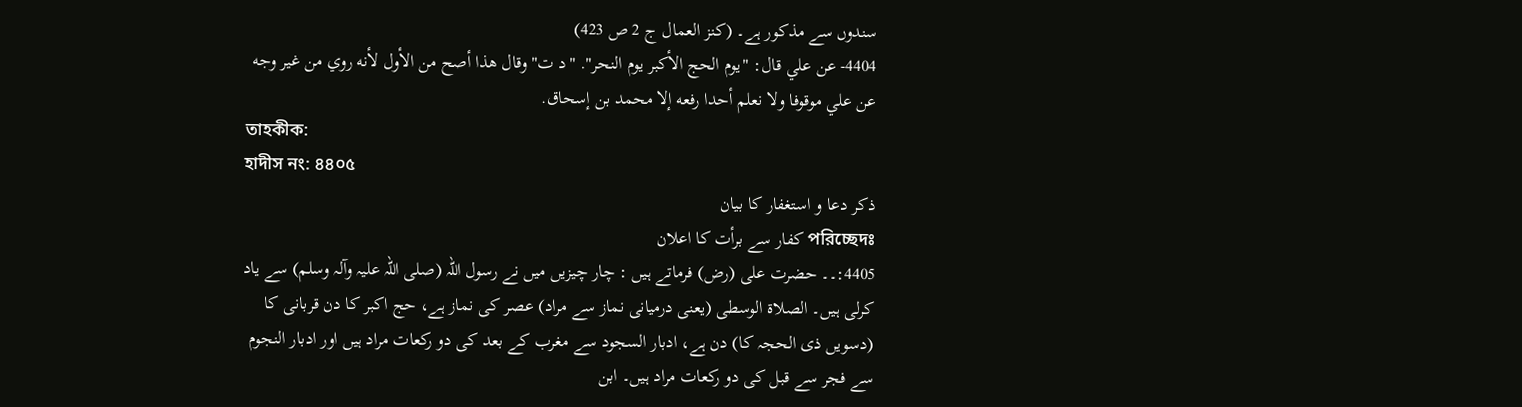سندوں سے مذکور ہے۔ (کنز العمال ج 2 ص 423)
4404- عن علي قال: "يوم الحج الأكبر يوم النحر". "د ت" وقال هذا أصح من الأول لأنه روي من غير وجه عن علي موقوفا ولا نعلم أحدا رفعه إلا محمد بن إسحاق.
তাহকীক:
হাদীস নং: ৪৪০৫
ذکر دعا و استغفار کا بیان
পরিচ্ছেদঃ کفار سے برأت کا اعلان
4405:۔۔ حضرت علی (رض) فرماتے ہیں : چار چیزیں میں نے رسول اللہ (صلی اللہ علیہ وآلہ وسلم) سے یاد کرلی ہیں۔ الصلاۃ الوسطی (یعنی درمیانی نماز سے مراد) عصر کی نماز ہے، حج اکبر کا دن قربانی کا (دسویں ذی الحجہ کا) دن ہے، ادبار السجود سے مغرب کے بعد کی دو رکعات مراد ہیں اور ادبار النجوم سے فجر سے قبل کی دو رکعات مراد ہیں۔ ابن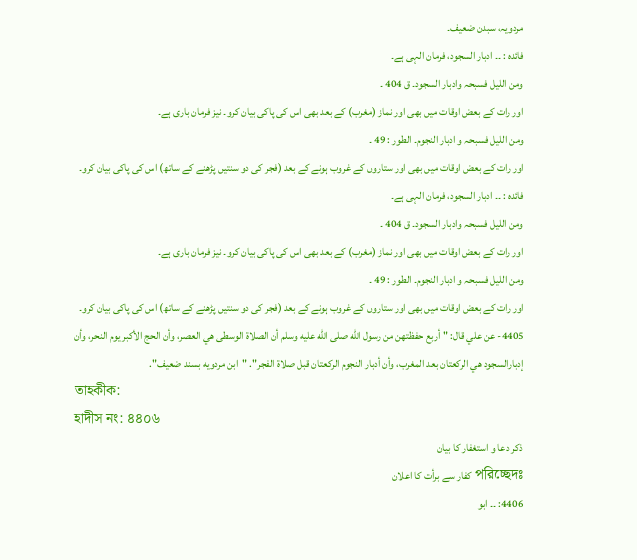مردویہ، سبدن ضعیف۔
فائدہ : ۔۔ ادبار السجود، فرمان الہی ہے۔
ومن اللیل فسبحہ وادبار السجود۔ ق 404 ۔
اور رات کے بعض اوقات میں بھی اور نماز (مغرب) کے بعد بھی اس کی پاکی بیان کرو۔ نیز فرمان باری ہے۔
ومن اللیل فسبحہ و ادبار النجوم۔ الطور : 49 ۔
اور رات کے بعض اوقات میں بھی اور ستاروں کے غروب ہونے کے بعد (فجر کی دو سنتیں پڑھنے کے ساتھ) اس کی پاکی بیان کرو۔
فائدہ : ۔۔ ادبار السجود، فرمان الہی ہے۔
ومن اللیل فسبحہ وادبار السجود۔ ق 404 ۔
اور رات کے بعض اوقات میں بھی اور نماز (مغرب) کے بعد بھی اس کی پاکی بیان کرو۔ نیز فرمان باری ہے۔
ومن اللیل فسبحہ و ادبار النجوم۔ الطور : 49 ۔
اور رات کے بعض اوقات میں بھی اور ستاروں کے غروب ہونے کے بعد (فجر کی دو سنتیں پڑھنے کے ساتھ) اس کی پاکی بیان کرو۔
4405- عن علي قال: "أربع حفظتهن من رسول الله صلى الله عليه وسلم أن الصلاة الوسطى هي العصر، وأن الحج الأكبر يوم النحر، وأن إدبارالسجود هي الركعتان بعد المغرب، وأن أدبار النجوم الركعتان قبل صلاة الفجر". "ابن مردويه بسند ضعيف".
তাহকীক:
হাদীস নং: ৪৪০৬
ذکر دعا و استغفار کا بیان
পরিচ্ছেদঃ کفار سے برأت کا اعلان
4406: ۔۔ ابو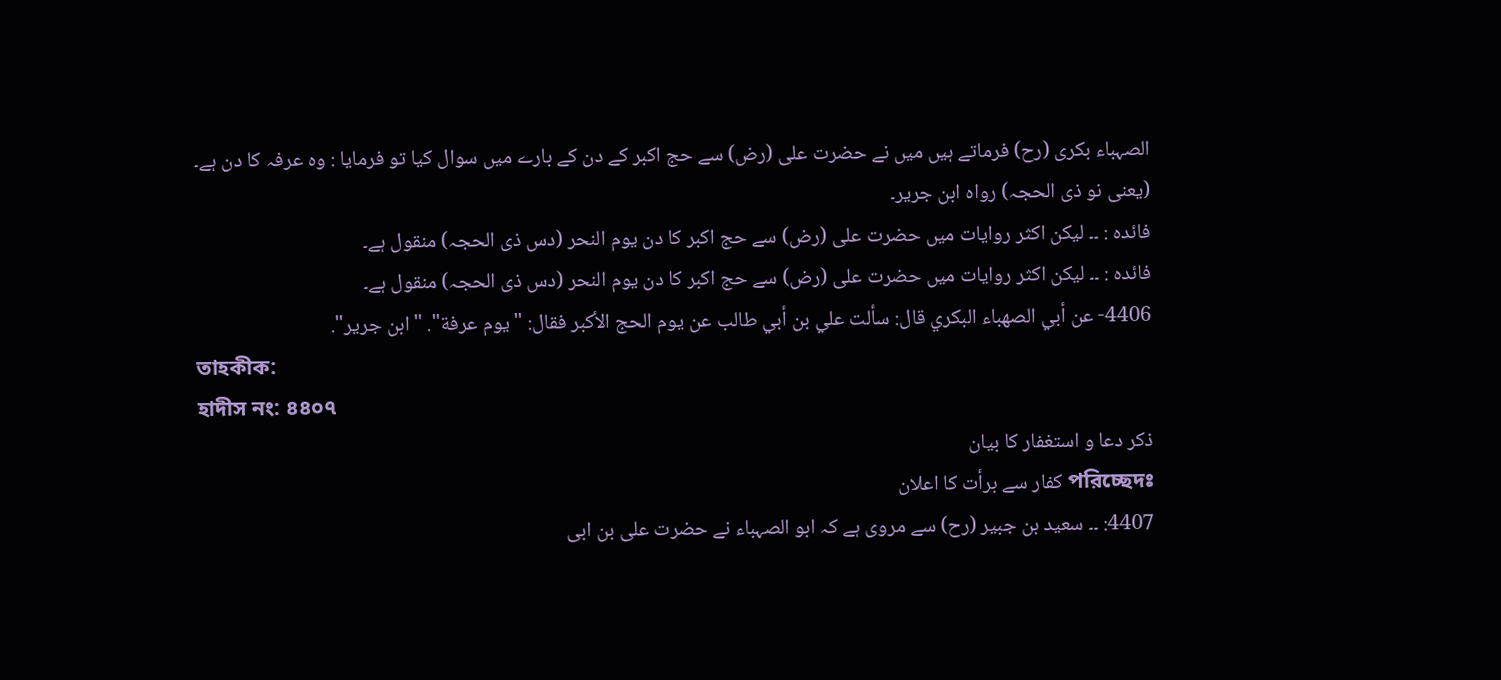الصہباء بکری (رح) فرماتے ہیں میں نے حضرت علی (رض) سے حج اکبر کے دن کے بارے میں سوال کیا تو فرمایا : وہ عرفہ کا دن ہے۔ (یعنی نو ذی الحجہ) رواہ ابن جریر۔
فائدہ : ۔۔ لیکن اکثر روایات میں حضرت علی (رض) سے حج اکبر کا دن یوم النحر (دس ذی الحجہ) منقول ہے۔
فائدہ : ۔۔ لیکن اکثر روایات میں حضرت علی (رض) سے حج اکبر کا دن یوم النحر (دس ذی الحجہ) منقول ہے۔
4406- عن أبي الصهباء البكري قال: سألت علي بن أبي طالب عن يوم الحج الأكبر فقال: "يوم عرفة". "ابن جرير".
তাহকীক:
হাদীস নং: ৪৪০৭
ذکر دعا و استغفار کا بیان
পরিচ্ছেদঃ کفار سے برأت کا اعلان
4407: ۔۔ سعید بن جبیر (رح) سے مروی ہے کہ ابو الصہباء نے حضرت علی بن ابی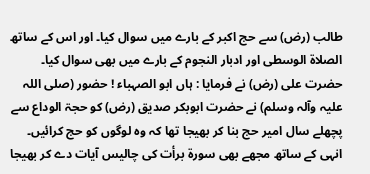طالب (رض) سے حج اکبر کے بارے میں سوال کیا۔ اور اس کے ساتھ الصلاۃ الوسطی اور ادبار النجوم کے بارے میں بھی سوال کیا۔
حضرت علی (رض) نے فرمایا : ہاں ابو الصہباء ! حضور (صلی اللہ علیہ وآلہ وسلم) نے حضرت ابوبکر صدیق (رض) کو حجۃ الوداع سے پچھلے سال امیر حج بنا کر بھیجا تھا کہ وہ لوگوں کو حج کرائیں۔ انہی کے ساتھ مجھے بھی سورة برأت کی چالیس آیات دے کر بھیجا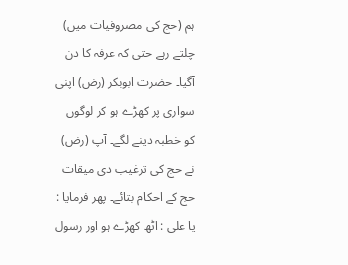ہم (حج کی مصروفیات میں) چلتے رہے حتی کہ عرفہ کا دن آگیا۔ حضرت ابوبکر (رض) اپنی سواری پر کھڑے ہو کر لوگوں کو خطبہ دینے لگے۔ آپ (رض) نے حج کی ترغیب دی میقات حج کے احکام بتائے۔ پھر فرمایا : یا علی : اٹھ کھڑے ہو اور رسول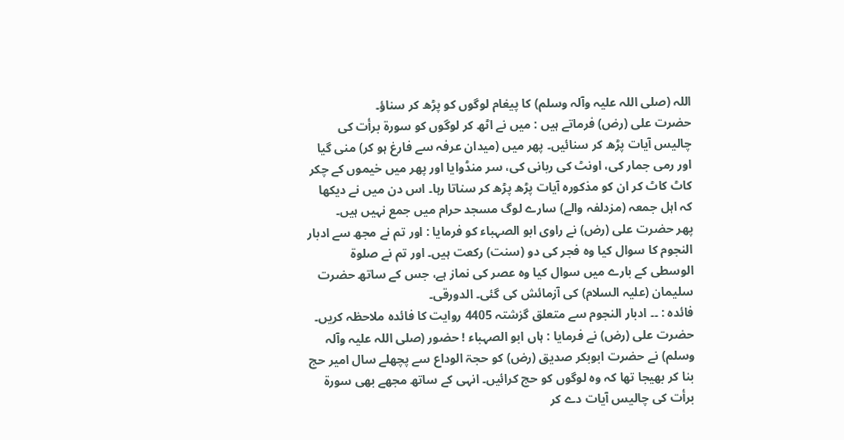اللہ (صلی اللہ علیہ وآلہ وسلم) کا پیغام لوگوں کو پڑھ کر سناؤ۔
حضرت علی (رض) فرماتے ہیں : میں نے اٹھ کر لوگوں کو سورة برأت کی چالیس آیات پڑھ کر سنائیں۔ پھر میں (میدان عرفہ سے فارغ ہو کر) منی گیا اور رمی جمار کی، اونٹ کی ربانی کی، سر منڈوایا اور پھر میں خیموں کے چکر کاٹ کاٹ کر ان کو مذکورہ آیات پڑھ پڑھ کر سناتا رہا۔ اس دن میں نے دیکھا کہ اہل جمعہ (مزدلفہ والے) سارے لوگ مسجد حرام میں جمع نہیں ہیں۔
پھر حضرت علی (رض) نے راوی ابو الصہباء کو فرمایا : اور تم نے مجھ سے ادبار النجوم کا سوال کیا وہ فجر کی دو (سنت) رکعت ہیں۔ اور تم نے صلوۃ الوسطی کے بارے میں سوال کیا وہ عصر کی نماز ہے، جس کے ساتھ حضرت سلیمان (علیہ السلام) کی آزمائش کی گئی۔ الدورقی۔
فائدہ : ۔۔ ادبار النجوم سے متعلق گزشتہ 4405 روایت کا فائدہ ملاحظہ کریں۔
حضرت علی (رض) نے فرمایا : ہاں ابو الصہباء ! حضور (صلی اللہ علیہ وآلہ وسلم) نے حضرت ابوبکر صدیق (رض) کو حجۃ الوداع سے پچھلے سال امیر حج بنا کر بھیجا تھا کہ وہ لوگوں کو حج کرائیں۔ انہی کے ساتھ مجھے بھی سورة برأت کی چالیس آیات دے کر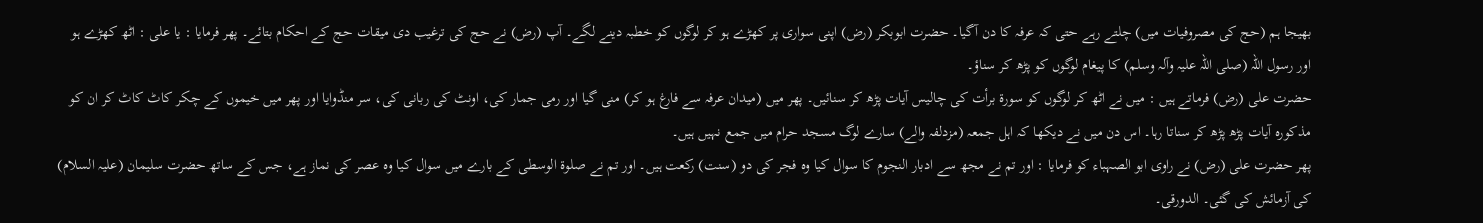بھیجا ہم (حج کی مصروفیات میں) چلتے رہے حتی کہ عرفہ کا دن آگیا۔ حضرت ابوبکر (رض) اپنی سواری پر کھڑے ہو کر لوگوں کو خطبہ دینے لگے۔ آپ (رض) نے حج کی ترغیب دی میقات حج کے احکام بتائے۔ پھر فرمایا : یا علی : اٹھ کھڑے ہو اور رسول اللہ (صلی اللہ علیہ وآلہ وسلم) کا پیغام لوگوں کو پڑھ کر سناؤ۔
حضرت علی (رض) فرماتے ہیں : میں نے اٹھ کر لوگوں کو سورة برأت کی چالیس آیات پڑھ کر سنائیں۔ پھر میں (میدان عرفہ سے فارغ ہو کر) منی گیا اور رمی جمار کی، اونٹ کی ربانی کی، سر منڈوایا اور پھر میں خیموں کے چکر کاٹ کاٹ کر ان کو مذکورہ آیات پڑھ پڑھ کر سناتا رہا۔ اس دن میں نے دیکھا کہ اہل جمعہ (مزدلفہ والے) سارے لوگ مسجد حرام میں جمع نہیں ہیں۔
پھر حضرت علی (رض) نے راوی ابو الصہباء کو فرمایا : اور تم نے مجھ سے ادبار النجوم کا سوال کیا وہ فجر کی دو (سنت) رکعت ہیں۔ اور تم نے صلوۃ الوسطی کے بارے میں سوال کیا وہ عصر کی نماز ہے، جس کے ساتھ حضرت سلیمان (علیہ السلام) کی آزمائش کی گئی۔ الدورقی۔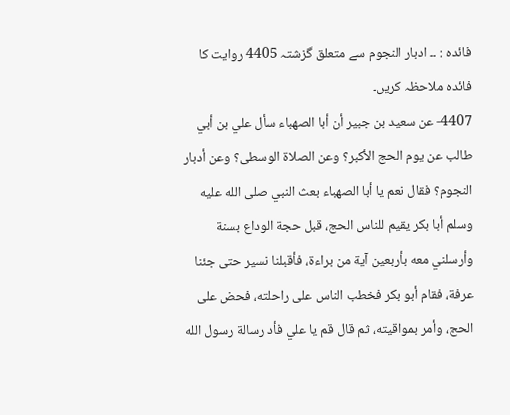فائدہ : ۔۔ ادبار النجوم سے متعلق گزشتہ 4405 روایت کا فائدہ ملاحظہ کریں۔
4407- عن سعيد بن جبير أن أبا الصهباء سأل علي بن أبي طالب عن يوم الحج الأكبر؟ وعن الصلاة الوسطى؟ وعن أدبار النجوم؟ فقال نعم يا أبا الصهباء بعث النبي صلى الله عليه وسلم أبا بكر يقيم للناس الحج، قبل حجة الوداع بسنة وأرسلني معه بأربعين آية من براءة، فأقبلنا نسير حتى جئنا عرفة، فقام أبو بكر فخطب الناس على راحلته، فحض على الحج، وأمر بمواقيته، ثم قال قم يا علي فأد رسالة رسول الله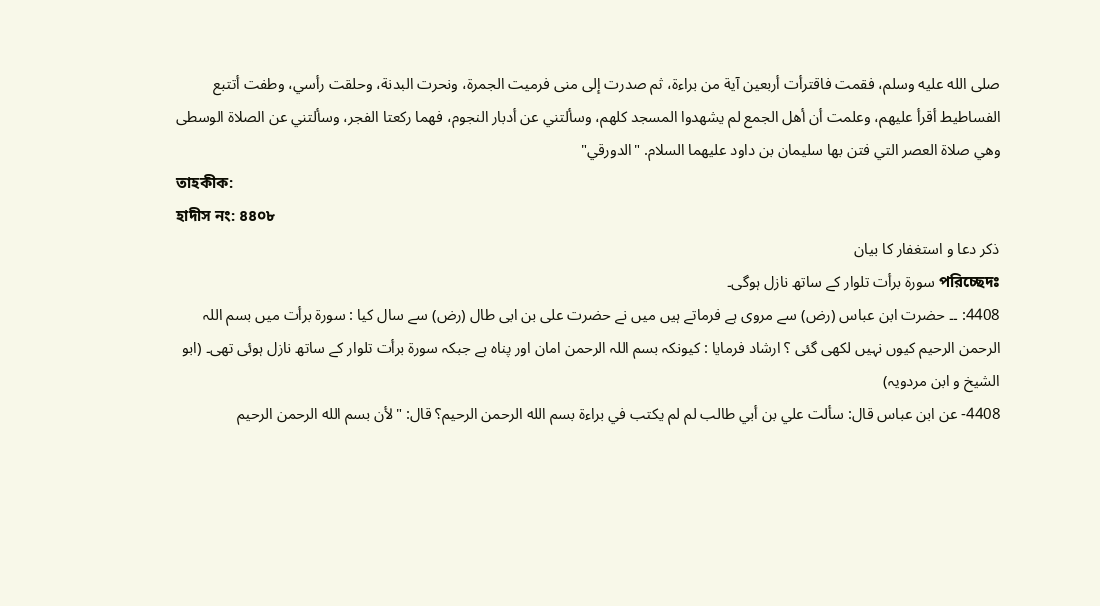صلى الله عليه وسلم، فقمت فاقترأت أربعين آية من براءة، ثم صدرت إلى منى فرميت الجمرة، ونحرت البدنة، وحلقت رأسي، وطفت أتتبع الفساطيط أقرأ عليهم، وعلمت أن أهل الجمع لم يشهدوا المسجد كلهم، وسألتني عن أدبار النجوم، فهما ركعتا الفجر، وسألتني عن الصلاة الوسطى وهي صلاة العصر التي فتن بها سليمان بن داود عليهما السلام. "الدورقي"
তাহকীক:
হাদীস নং: ৪৪০৮
ذکر دعا و استغفار کا بیان
পরিচ্ছেদঃ سورة برأت تلوار کے ساتھ نازل ہوگی۔
4408: ۔۔ حضرت ابن عباس (رض) سے مروی ہے فرماتے ہیں میں نے حضرت علی بن ابی طال (رض) سے سال کیا : سورة برأت میں بسم اللہ الرحمن الرحیم کیوں نہیں لکھی گئی ؟ ارشاد فرمایا : کیونکہ بسم اللہ الرحمن امان اور پناہ ہے جبکہ سورة برأت تلوار کے ساتھ نازل ہوئی تھی۔ (ابو الشیخ و ابن مردویہ)
4408- عن ابن عباس قال: سألت علي بن أبي طالب لم لم يكتب في براءة بسم الله الرحمن الرحيم؟ قال: "لأن بسم الله الرحمن الرحيم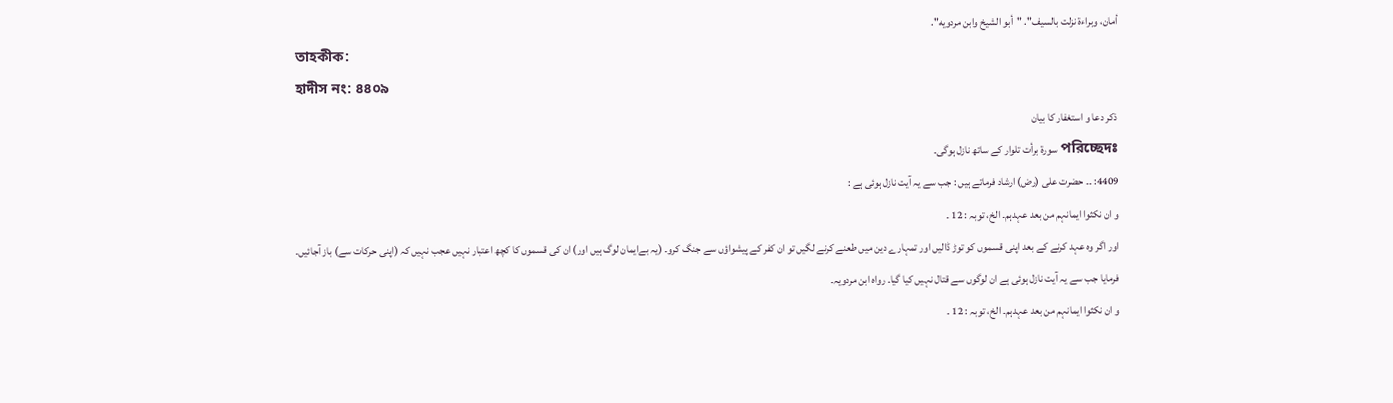أمان، وبراءة نزلت بالسيف". "أبو الشيخ وابن مردويه".
তাহকীক:
হাদীস নং: ৪৪০৯
ذکر دعا و استغفار کا بیان
পরিচ্ছেদঃ سورة برأت تلوار کے ساتھ نازل ہوگی۔
4409: ۔۔ حضرت علی (رض) ارشاد فرماتے ہیں : جب سے یہ آیت نازل ہوئی ہے :
و ان نکثوا ایمانہم من بعد عہدہم۔ الخ، توبہ : 12 ۔
اور اگر وہ عہد کرنے کے بعد اپنی قسموں کو توڑ ڈالیں اور تمہارے دین میں طعنے کرنے لگیں تو ان کفر کے پیشواؤں سے جنگ کرو۔ (یہ بےایمان لوگ ہیں اور) ان کی قسموں کا کچھ اعتبار نہیں عجب نہیں کہ (اپنی حرکات سے) باز آجائیں۔
فرمایا جب سے یہ آیت نازل ہوئی ہے ان لوگوں سے قتال نہیں کیا گیا۔ رواہ ابن مردویہ۔
و ان نکثوا ایمانہم من بعد عہدہم۔ الخ، توبہ : 12 ۔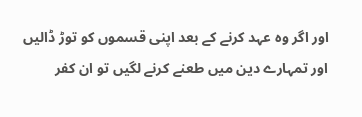اور اگر وہ عہد کرنے کے بعد اپنی قسموں کو توڑ ڈالیں اور تمہارے دین میں طعنے کرنے لگیں تو ان کفر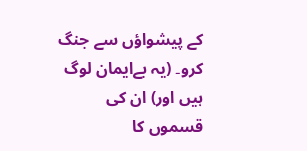کے پیشواؤں سے جنگ کرو۔ (یہ بےایمان لوگ ہیں اور) ان کی قسموں کا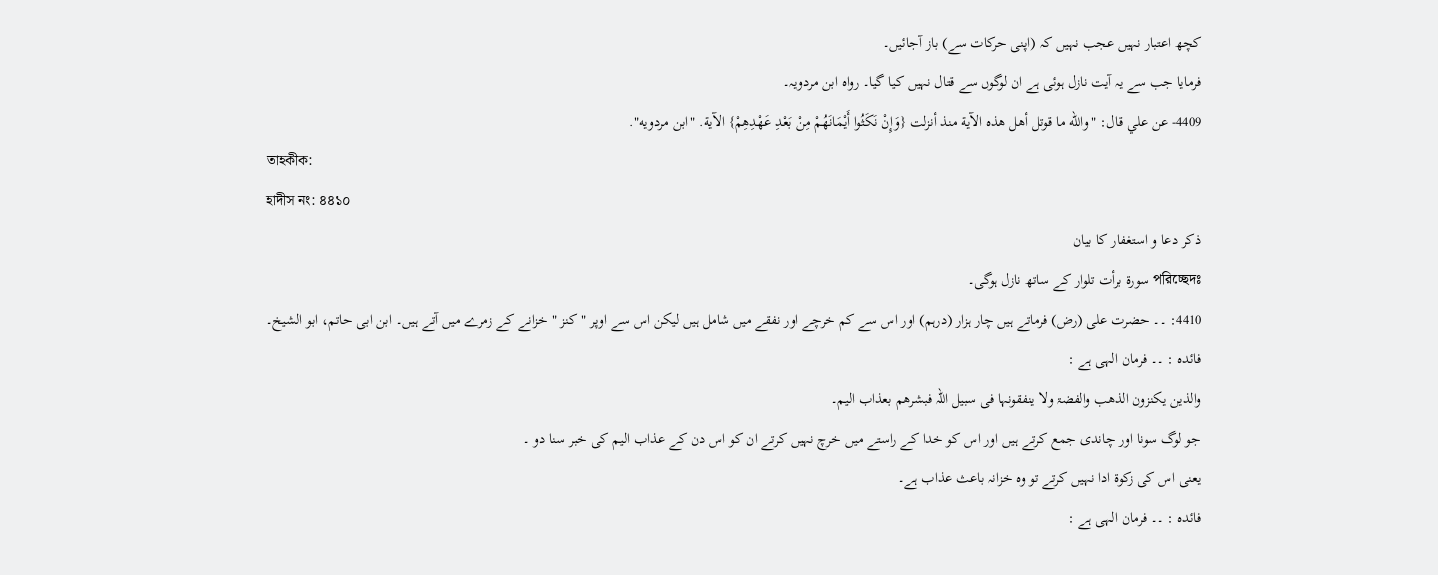کچھ اعتبار نہیں عجب نہیں کہ (اپنی حرکات سے) باز آجائیں۔
فرمایا جب سے یہ آیت نازل ہوئی ہے ان لوگوں سے قتال نہیں کیا گیا۔ رواہ ابن مردویہ۔
4409- عن علي قال: "والله ما قوتل أهل هذه الآية منذ أنزلت {وَإِنْ نَكَثُوا أَيْمَانَهُمْ مِنْ بَعْدِ عَهْدِهِمْ} الآية. "ابن مردويه".
তাহকীক:
হাদীস নং: ৪৪১০
ذکر دعا و استغفار کا بیان
পরিচ্ছেদঃ سورة برأت تلوار کے ساتھ نازل ہوگی۔
4410: ۔۔ حضرت علی (رض) فرماتے ہیں چار ہزار (درہم) اور اس سے کم خرچے اور نفقے میں شامل ہیں لیکن اس سے اوپر " کنز " خزانے کے زمرے میں آتے ہیں۔ ابن ابی حاتم، ابو الشیخ۔
فائدہ : ۔۔ فرمان الہی ہے :
والذین یکنزون الذھب والفضۃ ولا ینفقونہا فی سبیل اللہ فبشرھم بعذاب الیم۔
جو لوگ سونا اور چاندی جمع کرتے ہیں اور اس کو خدا کے راستے میں خرچ نہیں کرتے ان کو اس دن کے عذاب الیم کی خبر سنا دو ۔
یعنی اس کی زکوۃ ادا نہیں کرتے تو وہ خزانہ باعث عذاب ہے۔
فائدہ : ۔۔ فرمان الہی ہے :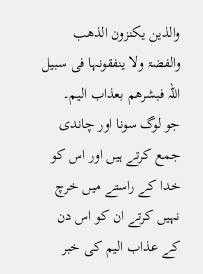والذین یکنزون الذھب والفضۃ ولا ینفقونہا فی سبیل اللہ فبشرھم بعذاب الیم۔
جو لوگ سونا اور چاندی جمع کرتے ہیں اور اس کو خدا کے راستے میں خرچ نہیں کرتے ان کو اس دن کے عذاب الیم کی خبر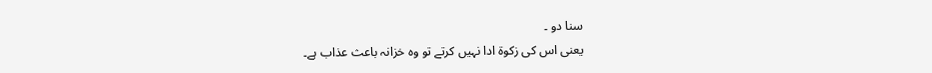سنا دو ۔
یعنی اس کی زکوۃ ادا نہیں کرتے تو وہ خزانہ باعث عذاب ہے۔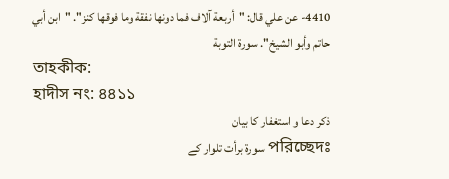4410- عن علي قال: "أربعة آلاف فما دونها نفقة وما فوقها كنز". "ابن أبي حاتم وأبو الشيخ". سورة التوبة
তাহকীক:
হাদীস নং: ৪৪১১
ذکر دعا و استغفار کا بیان
পরিচ্ছেদঃ سورة برأت تلوار کے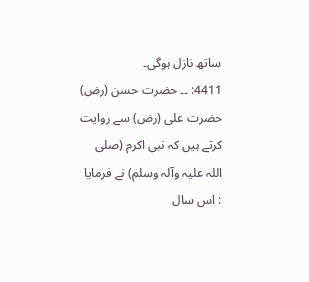ساتھ نازل ہوگی۔
4411: ۔۔ حضرت حسن (رض) حضرت علی (رض) سے روایت کرتے ہیں کہ نبی اکرم (صلی اللہ علیہ وآلہ وسلم) نے فرمایا : اس سال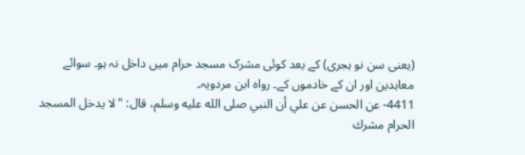(یعنی سن نو ہجری) کے بعد کوئی مشرک مسجد حرام میں داخل نہ ہو۔ سوائے معاہدین اور ان کے خادموں کے۔ رواہ ابن مردویہ۔
4411- عن الحسن عن علي أن النبي صلى الله عليه وسلم، قال: "لا يدخل المسجد الحرام مشرك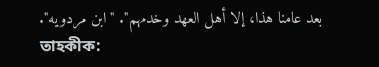بعد عامنا هذا، إلا أهل العهد وخدمهم". "ابن مردويه".
তাহকীক: